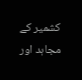کشمیر کے مجاہد اور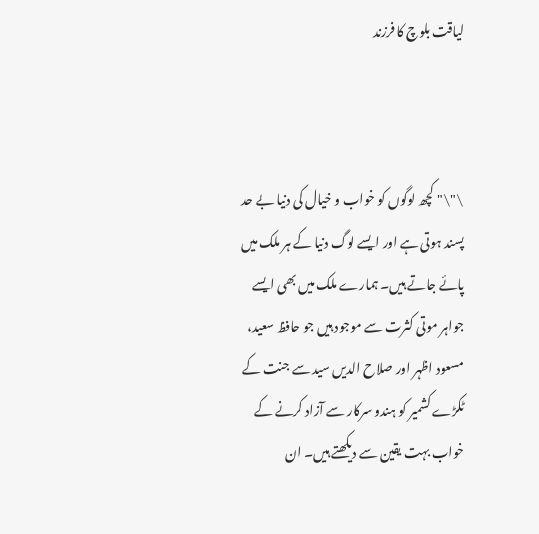لیاقت بلوچ کا فرزند



\"\" کچھ لوگوں کو خواب و خیال کی دنیا بے حد پسند ہوتی ہے اور ایسے لوگ دنیا کے ہر ملک میں پائے جاتے ہیں۔ ہمارے ملک میں بھی ایسے جواہر موتی کثرت سے موجود ہیں جو حافظ سعید، مسعود اظہر اور صلاح الدیں سید سے جنت کے ٹکڑے کشمیر کو ہندو سرکار سے آزاد کرنے کے خواب بہت یقین سے دیکھتے ہیں۔ ان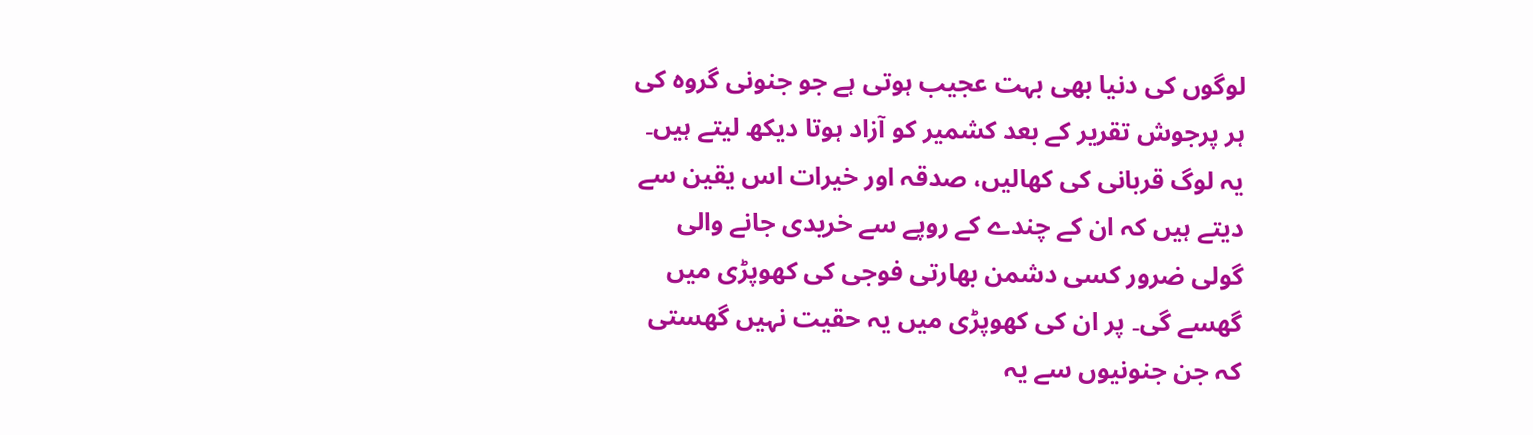لوگوں کی دنیا بھی بہت عجیب ہوتی ہے جو جنونی گروہ کی ہر پرجوش تقریر کے بعد کشمیر کو آزاد ہوتا دیکھ لیتے ہیں۔ یہ لوگ قربانی کی کھالیں، صدقہ اور خیرات اس یقین سے دیتے ہیں کہ ان کے چندے کے روپے سے خریدی جانے والی گولی ضرور کسی دشمن بھارتی فوجی کی کھوپڑی میں گھسے گی۔ پر ان کی کھوپڑی میں یہ حقیت نہیں گھستی کہ جن جنونیوں سے یہ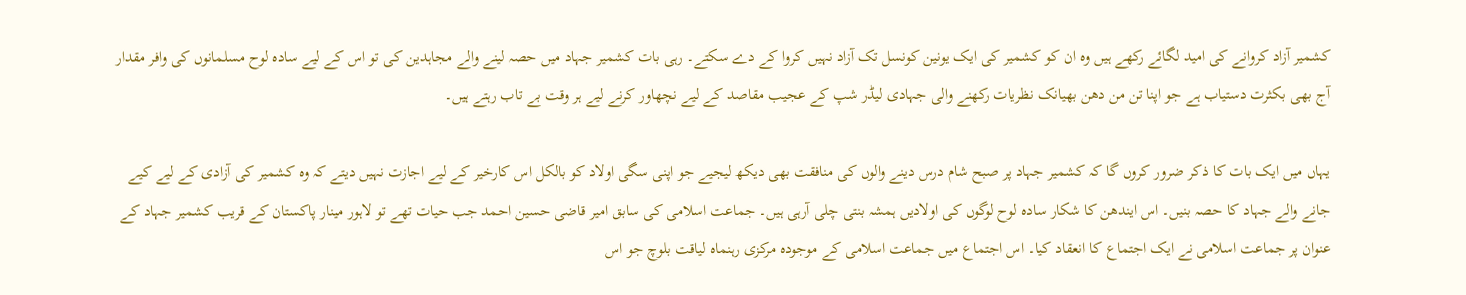کشمیر آزاد کروانے کی امید لگائے رکھے ہیں وہ ان کو کشمیر کی ایک یونین کونسل تک آزاد نہیں کروا کے دے سکتے۔ رہی بات کشمیر جہاد میں حصہ لینے والے مجاہدین کی تو اس کے لیے سادہ لوح مسلمانوں کی وافر مقدار آج بھی بکثرت دستیاب ہے جو اپنا تن من دھن بھیانک نظریات رکھنے والی جہادی لیڈر شپ کے عجیب مقاصد کے لیے نچھاور کرنے لیے ہر وقت بے تاب رہتے ہیں۔

یہاں میں ایک بات کا ذکر ضرور کروں گا کہ کشمیر جہاد پر صبح شام درس دینے والوں کی منافقت بھی دیکھ لیجیے جو اپنی سگی اولاد کو بالکل اس کارخیر کے لیے اجازت نہیں دیتے کہ وہ کشمیر کی آزادی کے لیے کیے جانے والے جہاد کا حصہ بنیں۔ اس ایندھن کا شکار سادہ لوح لوگوں کی اولادیں ہمشہ بنتی چلی آرہی ہیں۔ جماعت اسلامی کی سابق امیر قاضی حسین احمد جب حیات تھے تو لاہور مینار پاکستان کے قریب کشمیر جہاد کے عنوان پر جماعت اسلامی نے ایک اجتماع کا انعقاد کیا۔ اس اجتماع میں جماعت اسلامی کے موجودہ مرکزی رہنماہ لیاقت بلوچ جو اس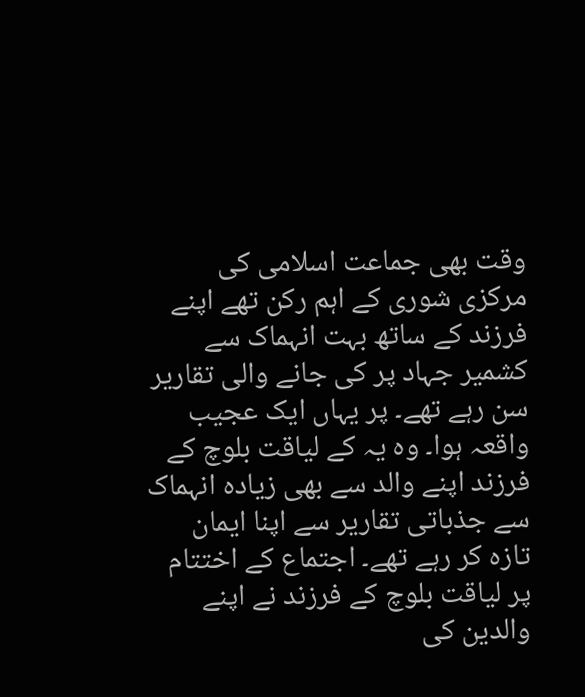وقت بھی جماعت اسلامی کی مرکزی شوری کے اہم رکن تھے اپنے فرزند کے ساتھ بہت انہماک سے کشمیر جہاد پر کی جانے والی تقاریر سن رہے تھے۔ پر یہاں ایک عجیب واقعہ ہوا۔ وہ یہ کے لیاقت بلوچ کے فرزند اپنے والد سے بھی زیادہ انہماک سے جذباتی تقاریر سے اپنا ایمان تازہ کر رہے تھے۔ اجتماع کے اختتام پر لیاقت بلوچ کے فرزند نے اپنے والدین کی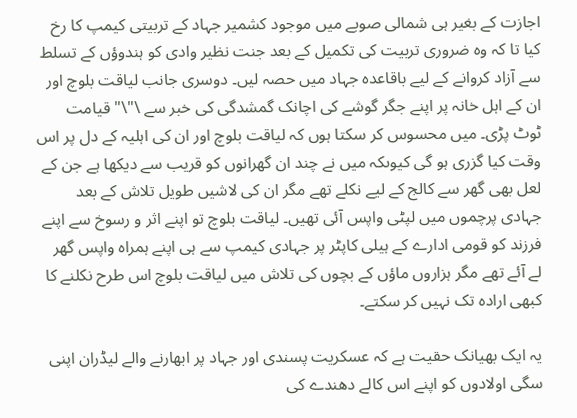اجازت کے بغیر ہی شمالی صوبے میں موجود کشمیر جہاد کے تربیتی کیمپ کا رخ کیا تا کہ وہ ضروری تربیت کی تکمیل کے بعد جنت نظیر وادی کو ہندوؤں کے تسلط سے آزاد کروانے کے لیے باقاعدہ جہاد میں حصہ لیں۔ دوسری جانب لیاقت بلوچ اور ان کے اہل خانہ پر اپنے جگر گوشے کی اچانک گمشدگی کی خبر سے \"\"قیامت ٹوٹ پڑی۔ میں محسوس کر سکتا ہوں کہ لیاقت بلوچ اور ان کی اہلیہ کے دل پر اس وقت کیا گزری ہو گی کیوںکہ میں نے چند ان گھرانوں کو قریب سے دیکھا ہے جن کے لعل بھی گھر سے کالج کے لیے نکلے تھے مگر ان کی لاشیں طویل تلاش کے بعد جہادی پرچموں میں لپٹی واپس آئی تھیں۔ لیاقت بلوچ تو اپنے اثر و رسوخ سے اپنے فرزند کو قومی ادارے کے ہیلی کاپٹر پر جہادی کیمپ سے ہی اپنے ہمراہ واپس گھر لے آئے تھے مگر ہزاروں ماؤں کے بچوں کی تلاش میں لیاقت بلوچ اس طرح نکلنے کا کبھی ارادہ تک نہیں کر سکتے۔

یہ ایک بھیانک حقیت ہے کہ عسکریت پسندی اور جہاد پر ابھارنے والے لیڈران اپنی سگی اولادوں کو اپنے اس کالے دھندے کی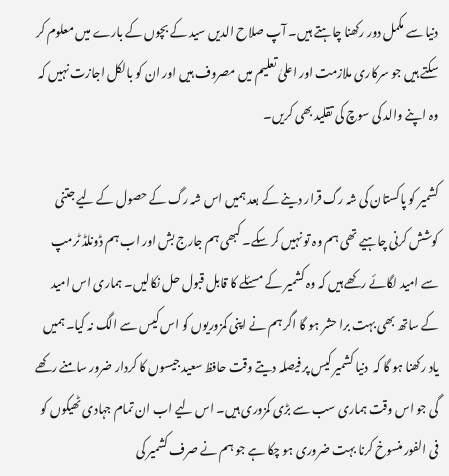دنیا سے مکمل دور رکھنا چاہتے ہیں۔ آپ صلاح الدیں سید کے بچوں کے بارے میں معلوم کر سکتے ہیں جو سرکاری ملازمت اور اعلیٰ تعلیم میں مصروف ہیں اور ان کو بالکل اجازت نہیں کہ وہ اپنے والد کی سوچ کی تقلید بھی کریں۔

کشمیر کو پاکستان کی شہ رگ قرار دینے کے بعد ہمیں اس شہ رگ کے حصول کے لیے جتنی کوشش کرنی چاہیے تھی ہم وہ تو نہیں کر سکے۔ کبھی ہم جارج بش اور اب ہم ڈونلڈ ٹرمپ سے امید لگائے رکھے ہیں کہ وہ کشمیر کے مسئلے کا قابل قبول حل نکالیں۔ ہماری اس امید کے ساتھ بھی بہت برا حشر ہو گا اگر ہم نے اپنی کمزوریوں کو اس کیس سے الگ نہ کیا۔ ہمیں یاد رکھنا ہو گا کہ  دنیا کشمیر کیس پر فیصلہ دیتے وقت حافظ سعید جیسوں کا کردار ضرور سامنے رکھے گی جو اس وقت ہماری سب سے بڑی کمزوری ہیں۔ اس لیے اب ان تمام جہادی ٹھیکوں کو فی الفور منسوخ کرنا بہت ضروری ہو چکا ہے جو ہم نے صرف کشمیر کی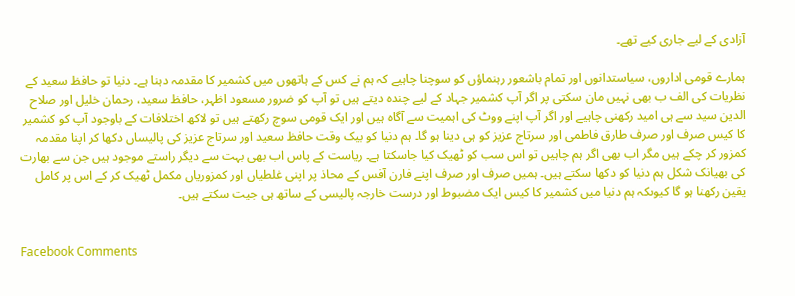آزادی کے لیے جاری کیے تھے۔

ہمارے قومی اداروں، سیاستدانوں اور تمام باشعور رہنماؤں کو سوچنا چاہیے کہ ہم نے کس کے ہاتھوں میں کشمیر کا مقدمہ دہنا ہے۔ دنیا تو حافظ سعید کے نظریات کی الف ب بھی نہیں مان سکتی پر اگر آپ کشمیر جہاد کے لیے چندہ دیتے ہیں تو آپ کو ضرور مسعود اظہر، حافظ سعید، رحمان خلیل اور صلاح الدین سید سے ہی امید رکھنی چاہیے اور اگر آپ اپنے ووٹ کی اہمیت سے آگاہ ہیں اور ایک قومی سوچ رکھتے ہیں تو لاکھ اختلافات کے باوجود آپ کو کشمیر کا کیس صرف اور صرف طارق فاطمی اور سرتاج عزیز کو ہی دینا ہو گا۔ ہم دنیا کو بیک وقت حافظ سعید اور سرتاج عزیز کی پالیساں دکھا کر اپنا مقدمہ کمزور کر چکے ہیں مگر اب بھی اگر ہم چاہیں تو اس سب کو ٹھیک کیا جاسکتا ہے۔ ریاست کے پاس اب بھی بہت سے دیگر راستے موجود ہیں جن سے بھارت کی بھیانک شکل ہم دنیا کو دکھا سکتے ہیں۔ ہمیں صرف اور صرف اپنے فارن آفس کے محاذ پر اپنی غلطیاں اور کمزوریاں مکمل ٹھیک کر کے اس پر کامل یقین رکھنا ہو گا کیوںکہ ہم دنیا میں کشمیر کا کیس ایک مضبوط اور درست خارجہ پالیسی کے ساتھ ہی جیت سکتے ہیں۔


Facebook Comments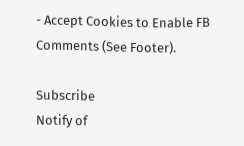- Accept Cookies to Enable FB Comments (See Footer).

Subscribe
Notify of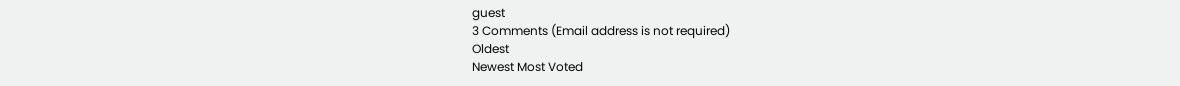guest
3 Comments (Email address is not required)
Oldest
Newest Most Voted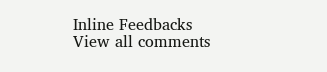Inline Feedbacks
View all comments